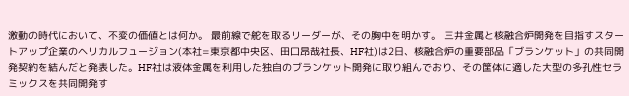激動の時代において、不変の価値とは何か。 最前線で舵を取るリーダーが、その胸中を明かす。 三井金属と核融合炉開発を目指すスタートアップ企業のヘリカルフュージョン(本社=東京都中央区、田口昂哉社長、HF社)は2日、核融合炉の重要部品「ブランケット」の共同開発契約を結んだと発表した。HF社は液体金属を利用した独自のブランケット開発に取り組んでおり、その筐体に適した大型の多孔性セラミックスを共同開発す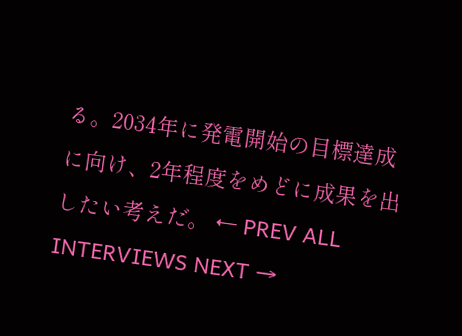る。2034年に発電開始の目標達成に向け、2年程度をめどに成果を出したい考えだ。 ← PREV ALL INTERVIEWS NEXT →